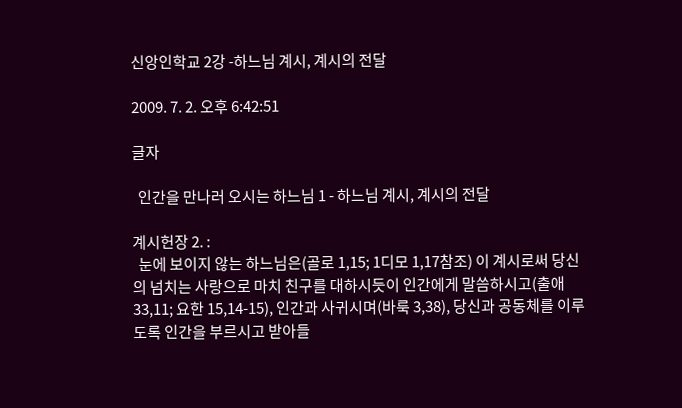신앙인학교 2강 -하느님 계시, 계시의 전달

2009. 7. 2. 오후 6:42:51

글자

  인간을 만나러 오시는 하느님 1 - 하느님 계시, 계시의 전달

계시헌장 2. :
  눈에 보이지 않는 하느님은(골로 1,15; 1디모 1,17참조) 이 계시로써 당신의 넘치는 사랑으로 마치 친구를 대하시듯이 인간에게 말씀하시고(출애 33,11; 요한 15,14-15), 인간과 사귀시며(바룩 3,38), 당신과 공동체를 이루도록 인간을 부르시고 받아들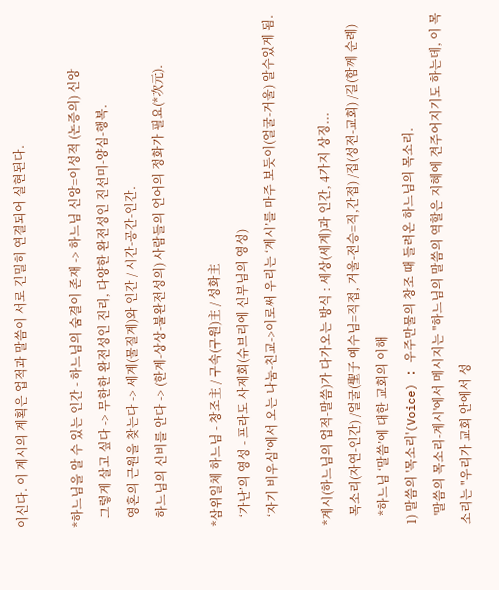이신다. 이 계시의 계획은 업적과 말씀이 서로 긴밀히 연결되어 실현된다.

*하느님을 알 수 있는 인간 - 하느님의 숨결이 존재 -> 하느님 신앙=이성적 (논증의) 신앙
   그렇게 살고 싶다 -> 무한한 완전성인 진리, 다양한 완전성인 진선미-양심-행복.
   영혼의 근원을 찾는다 -> 세계(물질계)와 인간 / 시간-공간-인간.
   하느님의 신비를 안다 -> (한계-상상-불완전성의) 사람들의 언어의 정화가 필요(*次元).

*삼위일체 하느님 - 창조主 / 구속(구원)主 / 성화主
   ‘가난’의 영성 - 프라도 사제회(슈브리에 신부님의 영성)
   ‘자기 비우심’에서 오는 나눔-친교->이로써 우리는 ‘계시’를 마주 보듯이(얼굴-거울) 알수있게 됨.

*계시(하느님의 업적-말씀)가 다가오는 방식 : 세상(세계)과 인간, 4가지 상징...
   목소리(자연-인간) /얼굴(聖子 예수님=직접, 거울-전승=직,간접) /집(성전-교회) /길(함께 순례)
   *하느님 ‘말씀’에 대한 교회의 이해
1) 말씀의 '목소리'(Voice) : 우주만물의 창조 때 들려온 하느님의 목소리.
   '말씀의 목소리-계시'에서 메시지는 "하느님의 말씀의 역할은 지혜에 견주어지기도 하는데, 이 목소리는 "우리가 교회 안에서 성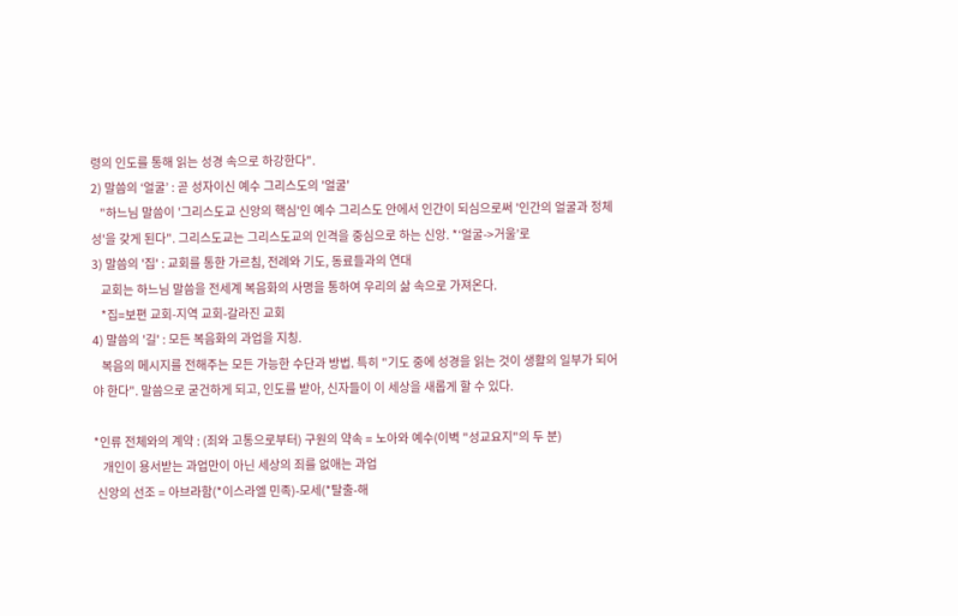령의 인도를 통해 읽는 성경 속으로 하강한다".
2) 말씀의 ‘얼굴’ : 곧 성자이신 예수 그리스도의 '얼굴'
   "하느님 말씀이 '그리스도교 신앙의 핵심'인 예수 그리스도 안에서 인간이 되심으로써 '인간의 얼굴과 정체성'을 갖게 된다". 그리스도교는 그리스도교의 인격을 중심으로 하는 신앙. *‘얼굴->거울’로
3) 말씀의 '집' : 교회를 통한 가르침, 전례와 기도, 동료들과의 연대
   교회는 하느님 말씀을 전세계 복음화의 사명을 통하여 우리의 삶 속으로 가져온다.
   *집=보편 교회-지역 교회-갈라진 교회
4) 말씀의 '길' : 모든 복음화의 과업을 지칭.
   복음의 메시지를 전해주는 모든 가능한 수단과 방법. 특히 "기도 중에 성경을 읽는 것이 생활의 일부가 되어야 한다". 말씀으로 굳건하게 되고, 인도를 받아, 신자들이 이 세상을 새롭게 할 수 있다.

*인류 전체와의 계약 : (죄와 고통으로부터) 구원의 약속 = 노아와 예수(이벽 "성교요지"의 두 분)
   개인이 용서받는 과업만이 아닌 세상의 죄를 없애는 과업
 신앙의 선조 = 아브라함(*이스라엘 민족)-모세(*탈출-해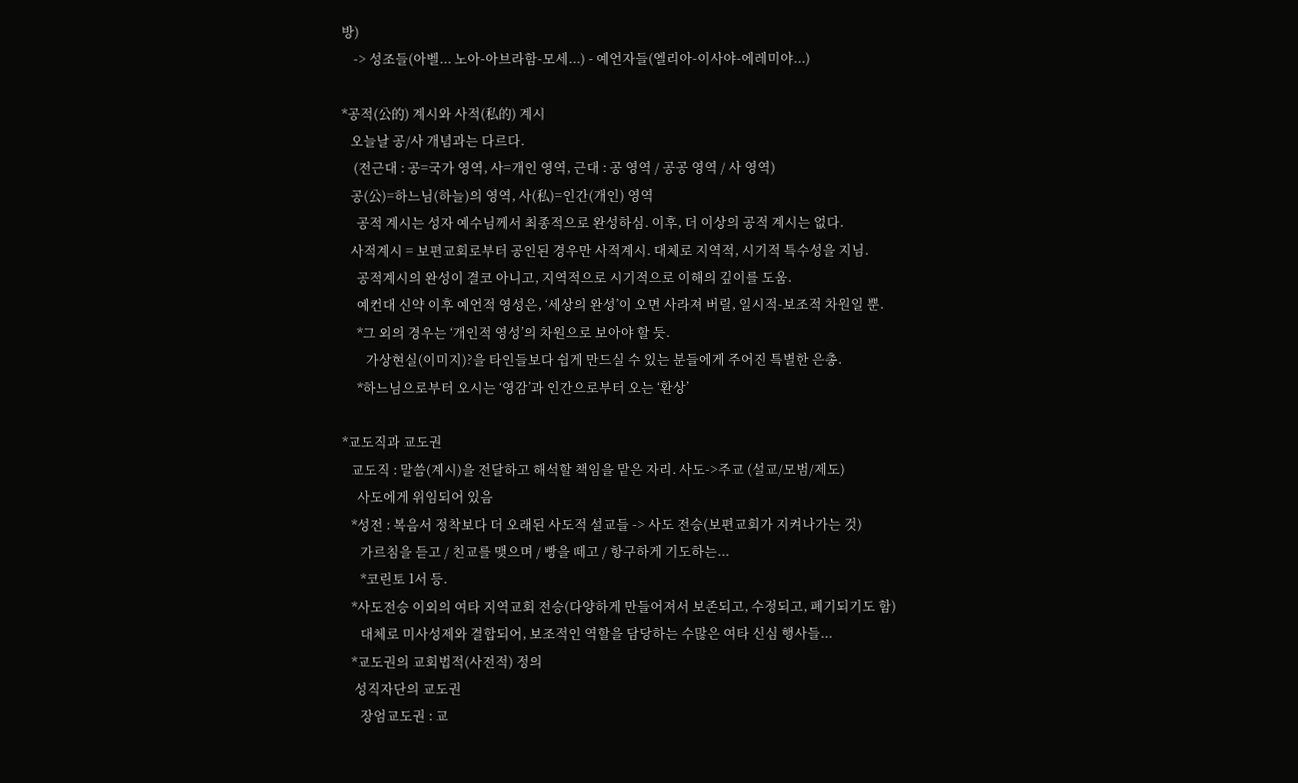방)
    -> 성조들(아벨... 노아-아브라함-모세...) - 예언자들(엘리아-이사야-에레미야...)

*공적(公的) 계시와 사적(私的) 계시
   오늘날 공/사 개념과는 다르다.
    (전근대 : 공=국가 영역, 사=개인 영역, 근대 : 공 영역 / 공공 영역 / 사 영역)
   공(公)=하느님(하늘)의 영역, 사(私)=인간(개인) 영역
     공적 계시는 성자 예수님께서 최종적으로 완성하심. 이후, 더 이상의 공적 계시는 없다.
   사적계시 = 보편교회로부터 공인된 경우만 사적계시. 대체로 지역적, 시기적 특수성을 지님.
     공적계시의 완성이 결코 아니고, 지역적으로 시기적으로 이해의 깊이를 도움.
     예컨대 신약 이후 예언적 영성은, ‘세상의 완성’이 오면 사라져 버릴, 일시적-보조적 차원일 뿐.
     *그 외의 경우는 ‘개인적 영성’의 차원으로 보아야 할 듯.
        가상현실(이미지)?을 타인들보다 쉽게 만드실 수 있는 분들에게 주어진 특별한 은총.
     *하느님으로부터 오시는 ‘영감’과 인간으로부터 오는 ‘환상’

*교도직과 교도권
   교도직 : 말씀(계시)을 전달하고 해석할 책임을 맡은 자리. 사도->주교 (설교/모범/제도)
     사도에게 위임되어 있음
   *성전 : 복음서 정착보다 더 오래된 사도적 설교들 -> 사도 전승(보편교회가 지켜나가는 것)
      가르침을 듣고 / 친교를 맺으며 / 빵을 떼고 / 항구하게 기도하는...
      *코린토 1서 등.
   *사도전승 이외의 여타 지역교회 전승(다양하게 만들어져서 보존되고, 수정되고, 폐기되기도 함)
      대체로 미사성제와 결합되어, 보조적인 역할을 담당하는 수많은 여타 신심 행사들...
   *교도권의 교회법적(사전적) 정의
    성직자단의 교도권
      장엄교도권 : 교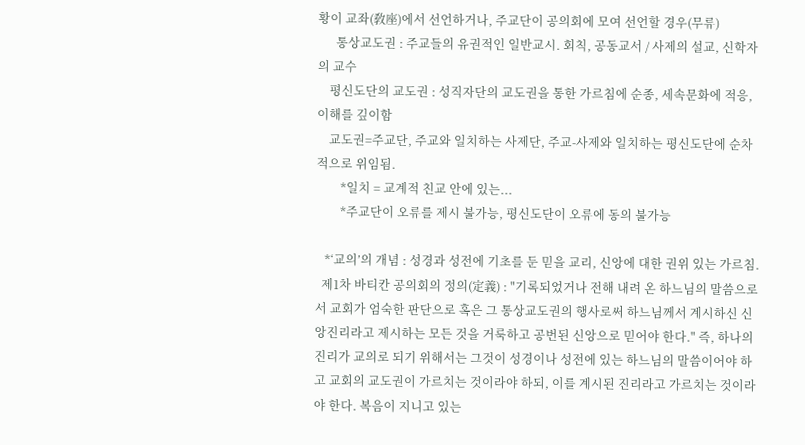황이 교좌(敎座)에서 선언하거나, 주교단이 공의회에 모여 선언할 경우(무류)
      통상교도권 : 주교들의 유권적인 일반교시. 회칙, 공동교서 / 사제의 설교, 신학자의 교수
    평신도단의 교도권 : 성직자단의 교도권을 통한 가르침에 순종, 세속문화에 적응, 이해를 깊이함
    교도권=주교단, 주교와 일치하는 사제단, 주교-사제와 일치하는 평신도단에 순차적으로 위임됨.
        *일치 = 교계적 친교 안에 있는...
        *주교단이 오류를 제시 불가능, 평신도단이 오류에 동의 불가능

   *‘교의’의 개념 : 성경과 성전에 기초를 둔 믿을 교리, 신앙에 대한 권위 있는 가르침.
  제1차 바티칸 공의회의 정의(定義) : "기록되었거나 전해 내려 온 하느님의 말씀으로서 교회가 엄숙한 판단으로 혹은 그 통상교도권의 행사로써 하느님께서 계시하신 신앙진리라고 제시하는 모든 것을 거룩하고 공번된 신앙으로 믿어야 한다." 즉, 하나의 진리가 교의로 되기 위해서는 그것이 성경이나 성전에 있는 하느님의 말씀이어야 하고 교회의 교도권이 가르치는 것이라야 하되, 이를 계시된 진리라고 가르치는 것이라야 한다. 복음이 지니고 있는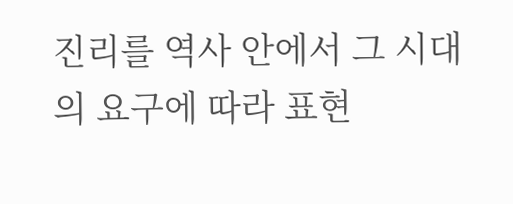진리를 역사 안에서 그 시대의 요구에 따라 표현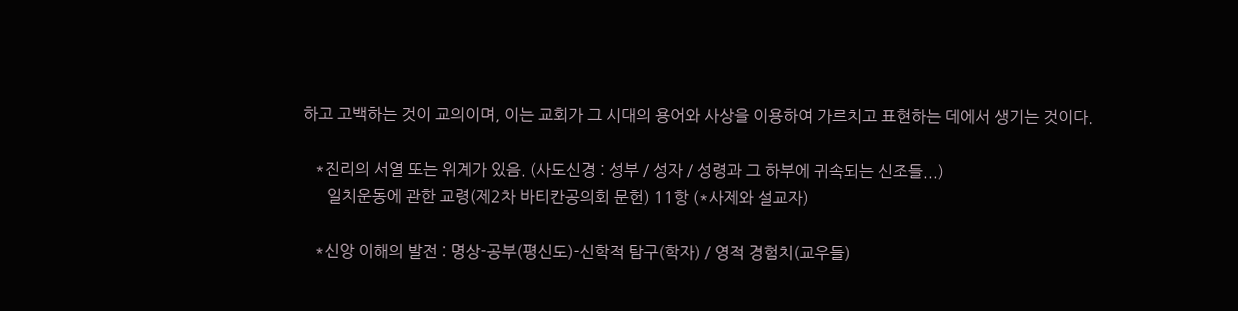하고 고백하는 것이 교의이며, 이는 교회가 그 시대의 용어와 사상을 이용하여 가르치고 표현하는 데에서 생기는 것이다.

   *진리의 서열 또는 위계가 있음. (사도신경 : 성부 / 성자 / 성령과 그 하부에 귀속되는 신조들...)
      일치운동에 관한 교령(제2차 바티칸공의회 문헌) 11항 (*사제와 설교자)

   *신앙 이해의 발전 : 명상-공부(평신도)-신학적 탐구(학자) / 영적 경험치(교우들)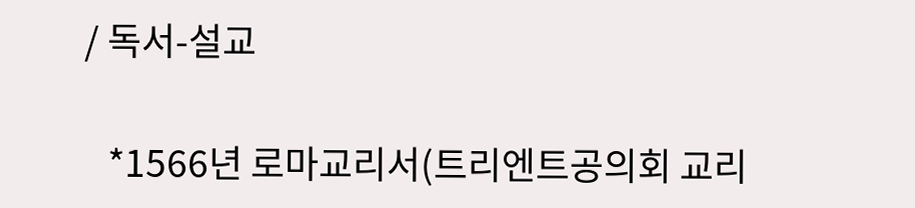/ 독서-설교

   *1566년 로마교리서(트리엔트공의회 교리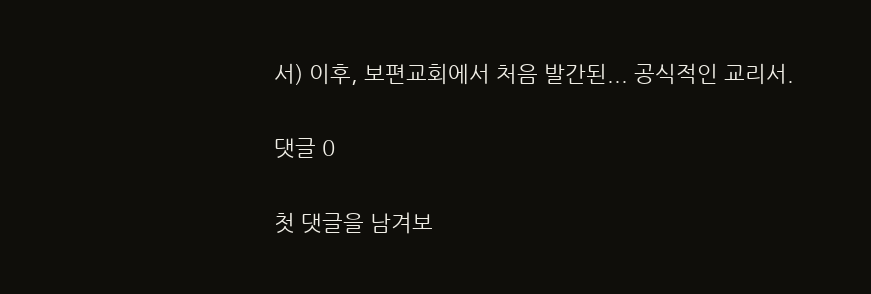서) 이후, 보편교회에서 처음 발간된... 공식적인 교리서.

댓글 0

첫 댓글을 남겨보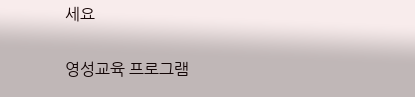세요

영성교육 프로그램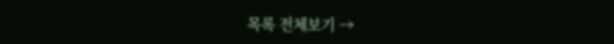목록 전체보기 →